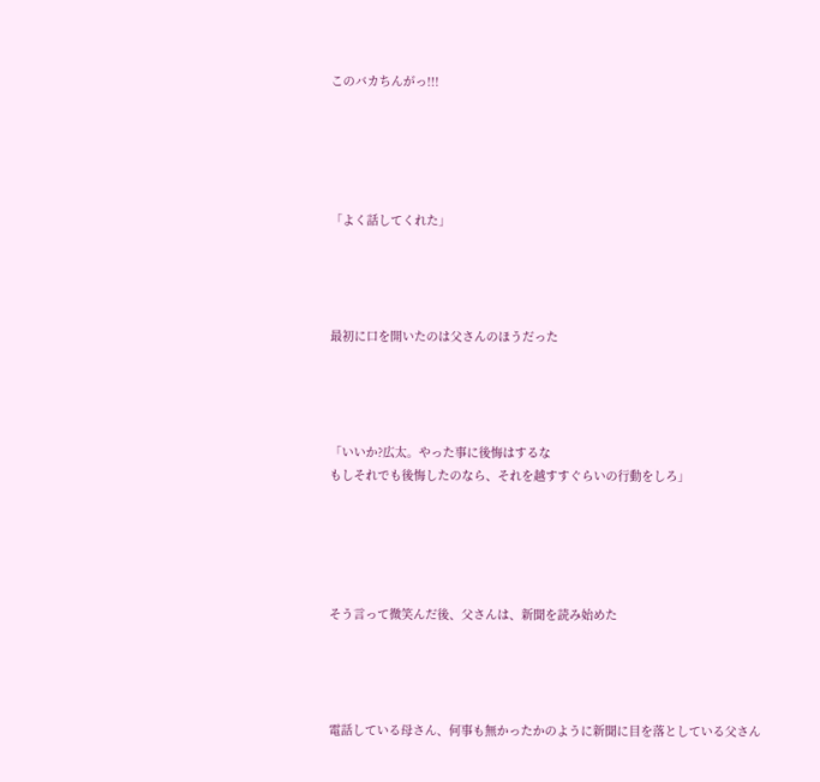このバカちんがっ!!!





「よく話してくれた」




最初に口を開いたのは父さんのほうだった




「いいか?広太。やった事に後悔はするな
もしそれでも後悔したのなら、それを越すすぐらいの行動をしろ」





そう言って微笑んだ後、父さんは、新聞を読み始めた




電話している母さん、何事も無かったかのように新聞に目を落としている父さん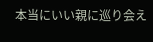本当にいい親に巡り会え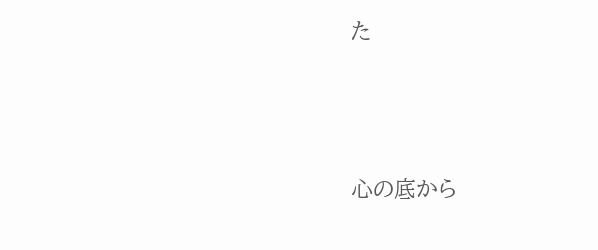た





心の底から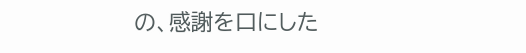の、感謝を口にした